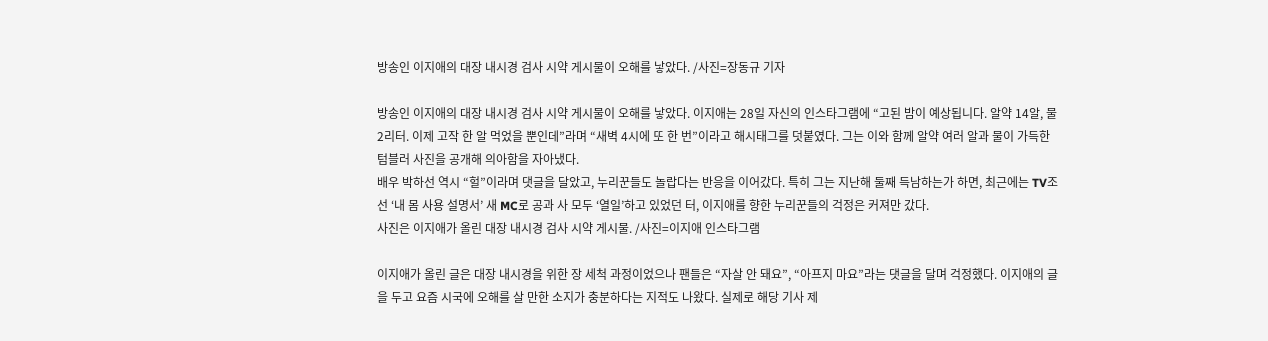방송인 이지애의 대장 내시경 검사 시약 게시물이 오해를 낳았다. /사진=장동규 기자

방송인 이지애의 대장 내시경 검사 시약 게시물이 오해를 낳았다. 이지애는 28일 자신의 인스타그램에 “고된 밤이 예상됩니다. 알약 14알, 물 2리터. 이제 고작 한 알 먹었을 뿐인데”라며 “새벽 4시에 또 한 번”이라고 해시태그를 덧붙였다. 그는 이와 함께 알약 여러 알과 물이 가득한 텀블러 사진을 공개해 의아함을 자아냈다.
배우 박하선 역시 “헐”이라며 댓글을 달았고, 누리꾼들도 놀랍다는 반응을 이어갔다. 특히 그는 지난해 둘째 득남하는가 하면, 최근에는 TV조선 ‘내 몸 사용 설명서’ 새 MC로 공과 사 모두 ‘열일’하고 있었던 터, 이지애를 향한 누리꾼들의 걱정은 커져만 갔다.
사진은 이지애가 올린 대장 내시경 검사 시약 게시물. /사진=이지애 인스타그램

이지애가 올린 글은 대장 내시경을 위한 장 세척 과정이었으나 팬들은 “자살 안 돼요”, “아프지 마요”라는 댓글을 달며 걱정했다. 이지애의 글을 두고 요즘 시국에 오해를 살 만한 소지가 충분하다는 지적도 나왔다. 실제로 해당 기사 제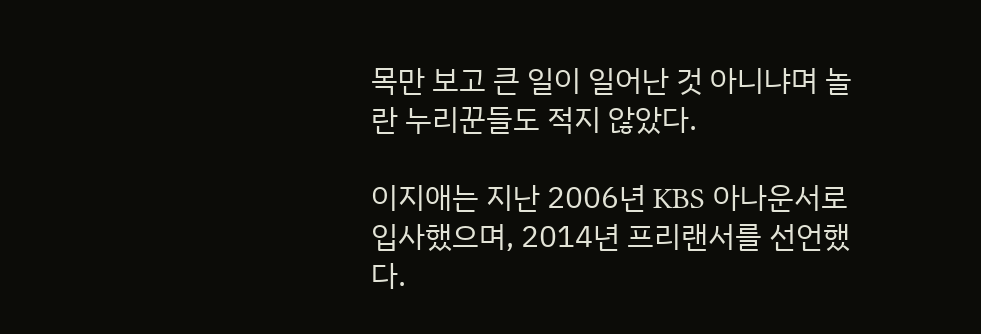목만 보고 큰 일이 일어난 것 아니냐며 놀란 누리꾼들도 적지 않았다.

이지애는 지난 2006년 KBS 아나운서로 입사했으며, 2014년 프리랜서를 선언했다.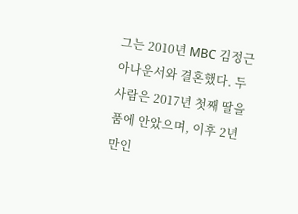그는 2010년 MBC 김정근 아나운서와 결혼했다. 두 사람은 2017년 첫째 딸을 품에 안았으며, 이후 2년 만인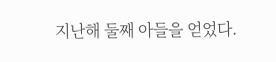지난해 둘째 아들을 얻었다.